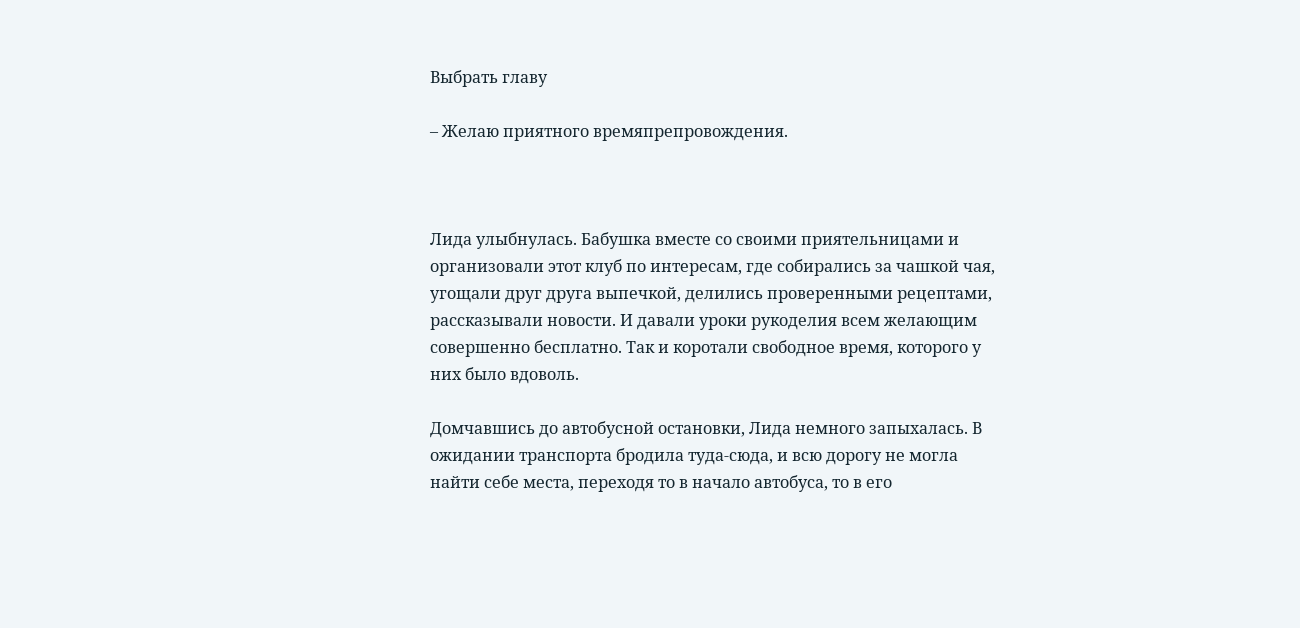Выбрать главу

– Желаю приятного времяпрепровождения.



Лида улыбнулась. Бабушка вместе со своими приятельницами и организовали этот клуб по интересам, где собирались за чашкой чая, угощали друг друга выпечкой, делились проверенными рецептами, рассказывали новости. И давали уроки рукоделия всем желающим совершенно бесплатно. Так и коротали свободное время, которого у них было вдоволь.

Домчавшись до автобусной остановки, Лида немного запыхалась. В ожидании транспорта бродила туда-сюда, и всю дорогу не могла найти себе места, переходя то в начало автобуса, то в его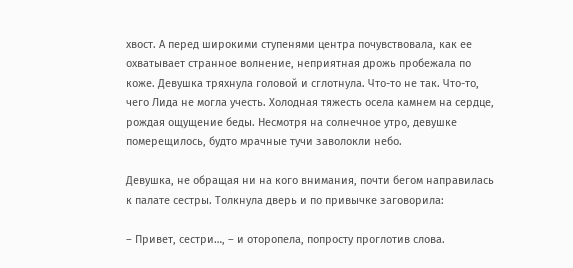хвост. А перед широкими ступенями центра почувствовала, как ее охватывает странное волнение, неприятная дрожь пробежала по коже. Девушка тряхнула головой и сглотнула. Что-то не так. Что-то, чего Лида не могла учесть. Холодная тяжесть осела камнем на сердце, рождая ощущение беды. Несмотря на солнечное утро, девушке померещилось, будто мрачные тучи заволокли небо.

Девушка, не обращая ни на кого внимания, почти бегом направилась к палате сестры. Толкнула дверь и по привычке заговорила:

– Привет, сестри…, – и оторопела, попросту проглотив слова.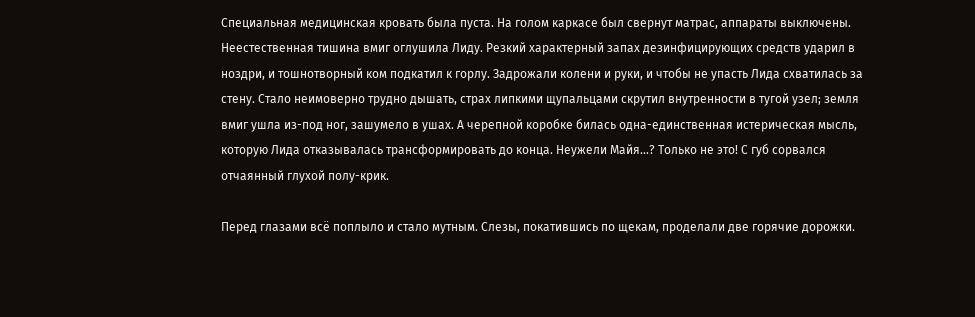Специальная медицинская кровать была пуста. На голом каркасе был свернут матрас, аппараты выключены. Неестественная тишина вмиг оглушила Лиду. Резкий характерный запах дезинфицирующих средств ударил в ноздри, и тошнотворный ком подкатил к горлу. Задрожали колени и руки, и чтобы не упасть Лида схватилась за стену. Стало неимоверно трудно дышать, страх липкими щупальцами скрутил внутренности в тугой узел; земля вмиг ушла из-под ног, зашумело в ушах. А черепной коробке билась одна-единственная истерическая мысль, которую Лида отказывалась трансформировать до конца. Неужели Майя...? Только не это! С губ сорвался отчаянный глухой полу-крик.

Перед глазами всё поплыло и стало мутным. Слезы, покатившись по щекам, проделали две горячие дорожки.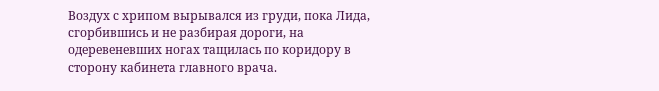Воздух с хрипом вырывался из груди, пока Лида, сгорбившись и не разбирая дороги, на одеревеневших ногах тащилась по коридору в сторону кабинета главного врача.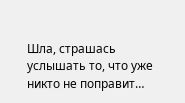Шла, страшась услышать то, что уже никто не поправит…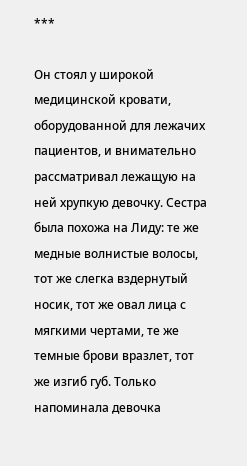***

Он стоял у широкой медицинской кровати, оборудованной для лежачих пациентов, и внимательно рассматривал лежащую на ней хрупкую девочку. Сестра была похожа на Лиду: те же медные волнистые волосы, тот же слегка вздернутый носик, тот же овал лица с мягкими чертами, те же темные брови вразлет, тот же изгиб губ. Только напоминала девочка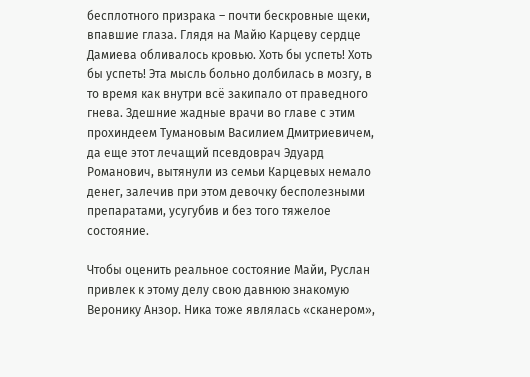бесплотного призрака – почти бескровные щеки, впавшие глаза. Глядя на Майю Карцеву сердце Дамиева обливалось кровью. Хоть бы успеть! Хоть бы успеть! Эта мысль больно долбилась в мозгу, в то время как внутри всё закипало от праведного гнева. Здешние жадные врачи во главе с этим прохиндеем Тумановым Василием Дмитриевичем, да еще этот лечащий псевдоврач Эдуард Романович, вытянули из семьи Карцевых немало денег, залечив при этом девочку бесполезными препаратами, усугубив и без того тяжелое состояние.

Чтобы оценить реальное состояние Майи, Руслан привлек к этому делу свою давнюю знакомую Веронику Анзор. Ника тоже являлась «сканером»,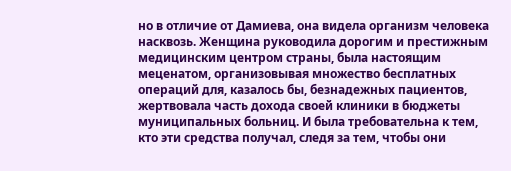но в отличие от Дамиева, она видела организм человека насквозь. Женщина руководила дорогим и престижным медицинским центром страны, была настоящим меценатом, организовывая множество бесплатных операций для, казалось бы, безнадежных пациентов, жертвовала часть дохода своей клиники в бюджеты муниципальных больниц. И была требовательна к тем, кто эти средства получал, следя за тем, чтобы они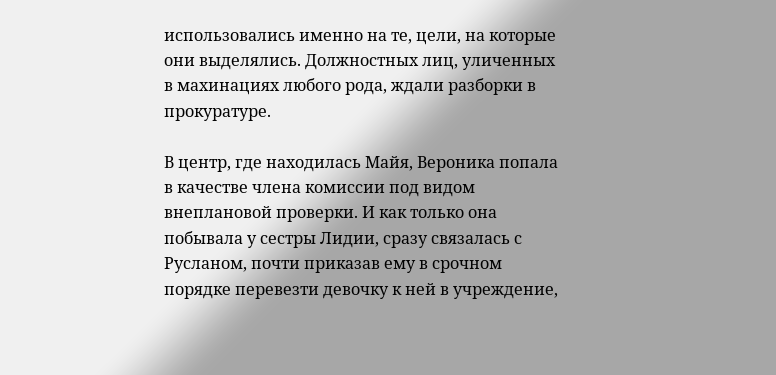использовались именно на те, цели, на которые они выделялись. Должностных лиц, уличенных в махинациях любого рода, ждали разборки в прокуратуре.

В центр, где находилась Майя, Вероника попала в качестве члена комиссии под видом внеплановой проверки. И как только она побывала у сестры Лидии, сразу связалась с Русланом, почти приказав ему в срочном порядке перевезти девочку к ней в учреждение,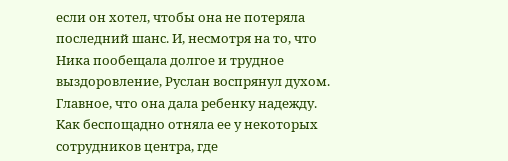если он хотел, чтобы она не потеряла последний шанс. И, несмотря на то, что Ника пообещала долгое и трудное выздоровление, Руслан воспрянул духом. Главное, что она дала ребенку надежду. Как беспощадно отняла ее у некоторых сотрудников центра, где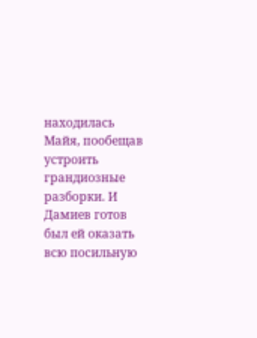находилась Майя, пообещав устроить грандиозные разборки. И Дамиев готов был ей оказать всю посильную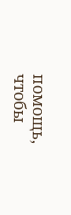помощь, чтобы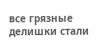все грязные делишки стали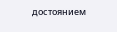достоянием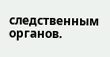следственным органов.